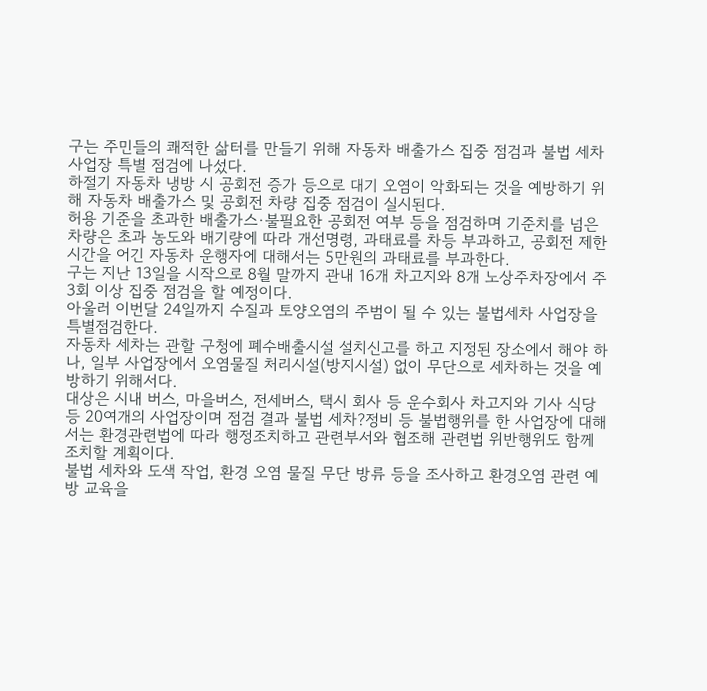구는 주민들의 쾌적한 삶터를 만들기 위해 자동차 배출가스 집중 점검과 불법 세차 사업장 특별 점검에 나섰다.
하절기 자동차 냉방 시 공회전 증가 등으로 대기 오염이 악화되는 것을 예방하기 위해 자동차 배출가스 및 공회전 차량 집중 점검이 실시된다.
허용 기준을 초과한 배출가스·불필요한 공회전 여부 등을 점검하며 기준치를 넘은 차량은 초과 농도와 배기량에 따라 개선명령, 과태료를 차등 부과하고, 공회전 제한 시간을 어긴 자동차 운행자에 대해서는 5만원의 과태료를 부과한다.
구는 지난 13일을 시작으로 8월 말까지 관내 16개 차고지와 8개 노상주차장에서 주 3회 이상 집중 점검을 할 예정이다.
아울러 이번달 24일까지 수질과 토양오염의 주범이 될 수 있는 불법세차 사업장을 특별점검한다.
자동차 세차는 관할 구청에 폐수배출시설 설치신고를 하고 지정된 장소에서 해야 하나, 일부 사업장에서 오염물질 처리시설(방지시설) 없이 무단으로 세차하는 것을 예방하기 위해서다.
대상은 시내 버스, 마을버스, 전세버스, 택시 회사 등 운수회사 차고지와 기사 식당 등 20여개의 사업장이며 점검 결과 불법 세차?정비 등 불법행위를 한 사업장에 대해서는 환경관련법에 따라 행정조치하고 관련부서와 협조해 관련법 위반행위도 함께 조치할 계획이다.
불법 세차와 도색 작업, 환경 오염 물질 무단 방류 등을 조사하고 환경오염 관련 예방 교육을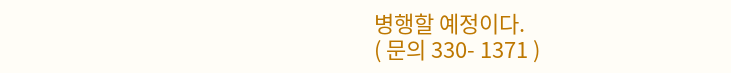병행할 예정이다.
( 문의 330- 1371 )